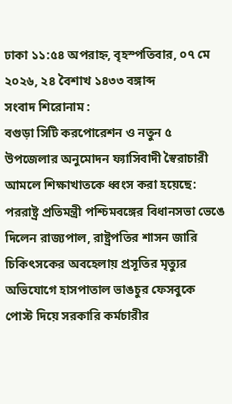ঢাকা ১১:৫৪ অপরাহ্ন, বৃহস্পতিবার, ০৭ মে ২০২৬, ২৪ বৈশাখ ১৪৩৩ বঙ্গাব্দ
সংবাদ শিরোনাম :
বগুড়া সিটি করপোরেশন ও নতুন ৫ উপজেলার অনুমোদন ফ্যাসিবাদী স্বৈরাচারী আমলে শিক্ষাখাতকে ধ্বংস করা হয়েছে: পররাষ্ট্র প্রতিমন্ত্রী পশ্চিমবঙ্গের বিধানসভা ভেঙে দিলেন রাজ্যপাল, রাষ্ট্রপতির শাসন জারি চিকিৎসকের অবহেলায় প্রসূতির মৃত্যুর অভিযোগে হাসপাতাল ভাঙচুর ফেসবুকে পোস্ট দিয়ে সরকারি কর্মচারীর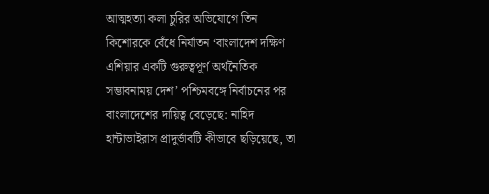আত্মহত্যা কলা চুরির অভিযোগে তিন কিশোরকে বেঁধে নির্যাতন ‘বাংলাদেশ দক্ষিণ এশিয়ার একটি গুরুত্বপূর্ণ অর্থনৈতিক সম্ভাবনাময় দেশ’ পশ্চিমবঙ্গে নির্বাচনের পর বাংলাদেশের দায়িত্ব বেড়েছে: নাহিদ হান্টাভাইরাস প্রাদুর্ভাবটি কীভাবে ছড়িয়েছে, তা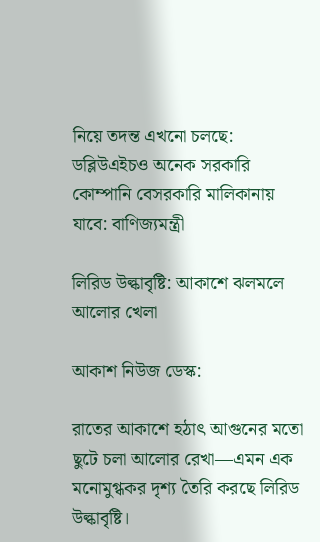নিয়ে তদন্ত এখনো চলছে: ডব্লিউএইচও অনেক সরকারি কোম্পানি বেসরকারি মালিকানায় যাবে: বাণিজ্যমন্ত্রী

লিরিড উল্কাবৃষ্টি: আকাশে ঝলমলে আলোর খেলা

আকাশ নিউজ ডেস্ক:

রাতের আকাশে হঠাৎ আগুনের মতো ছুটে চলা আলোর রেখা—এমন এক মনোমুগ্ধকর দৃশ্য তৈরি করছে লিরিড উল্কাবৃষ্টি।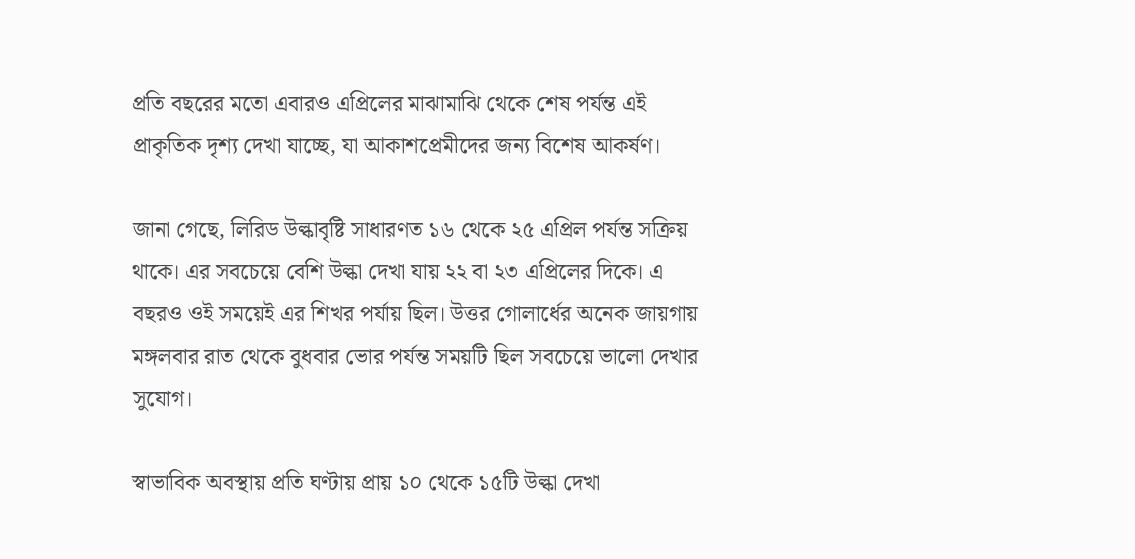প্রতি বছরের মতো এবারও এপ্রিলের মাঝামাঝি থেকে শেষ পর্যন্ত এই প্রাকৃতিক দৃশ্য দেখা যাচ্ছে, যা আকাশপ্রেমীদের জন্য বিশেষ আকর্ষণ।

জানা গেছে, লিরিড উল্কাবৃষ্টি সাধারণত ১৬ থেকে ২৫ এপ্রিল পর্যন্ত সক্রিয় থাকে। এর সবচেয়ে বেশি উল্কা দেখা যায় ২২ বা ২৩ এপ্রিলের দিকে। এ বছরও ওই সময়েই এর শিখর পর্যায় ছিল। উত্তর গোলার্ধের অনেক জায়গায় মঙ্গলবার রাত থেকে বুধবার ভোর পর্যন্ত সময়টি ছিল সবচেয়ে ভালো দেখার সুযোগ।

স্বাভাবিক অবস্থায় প্রতি ঘণ্টায় প্রায় ১০ থেকে ১৫টি উল্কা দেখা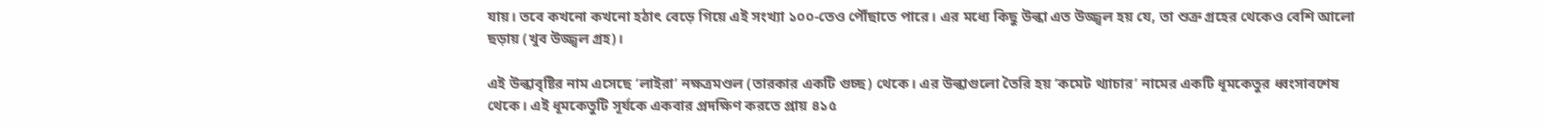যায়। তবে কখনো কখনো হঠাৎ বেড়ে গিয়ে এই সংখ্যা ১০০-তেও পৌঁছাতে পারে। এর মধ্যে কিছু উল্কা এত উজ্জ্বল হয় যে, তা শুক্র গ্রহের থেকেও বেশি আলো ছড়ায় (খুব উজ্জ্বল গ্রহ)।

এই উল্কাবৃষ্টির নাম এসেছে ‘লাইরা’ নক্ষত্রমণ্ডল (তারকার একটি গুচ্ছ) থেকে। এর উল্কাগুলো তৈরি হয় ‘কমেট থ্যাচার’ নামের একটি ধূমকেতুর ধ্বংসাবশেষ থেকে। এই ধূমকেতুটি সূর্যকে একবার প্রদক্ষিণ করতে প্রায় ৪১৫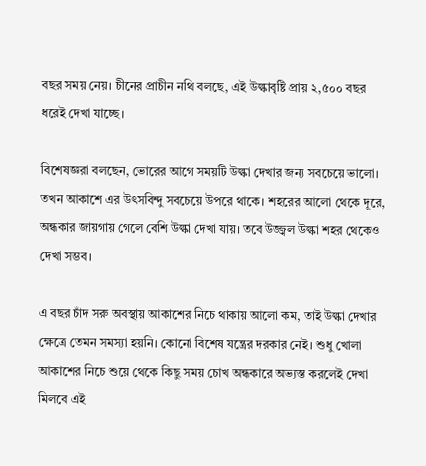বছর সময় নেয়। চীনের প্রাচীন নথি বলছে, এই উল্কাবৃষ্টি প্রায় ২,৫০০ বছর ধরেই দেখা যাচ্ছে।

বিশেষজ্ঞরা বলছেন, ভোরের আগে সময়টি উল্কা দেখার জন্য সবচেয়ে ভালো। তখন আকাশে এর উৎসবিন্দু সবচেয়ে উপরে থাকে। শহরের আলো থেকে দূরে, অন্ধকার জায়গায় গেলে বেশি উল্কা দেখা যায়। তবে উজ্জ্বল উল্কা শহর থেকেও দেখা সম্ভব।

এ বছর চাঁদ সরু অবস্থায় আকাশের নিচে থাকায় আলো কম, তাই উল্কা দেখার ক্ষেত্রে তেমন সমস্যা হয়নি। কোনো বিশেষ যন্ত্রের দরকার নেই। শুধু খোলা আকাশের নিচে শুয়ে থেকে কিছু সময় চোখ অন্ধকারে অভ্যস্ত করলেই দেখা মিলবে এই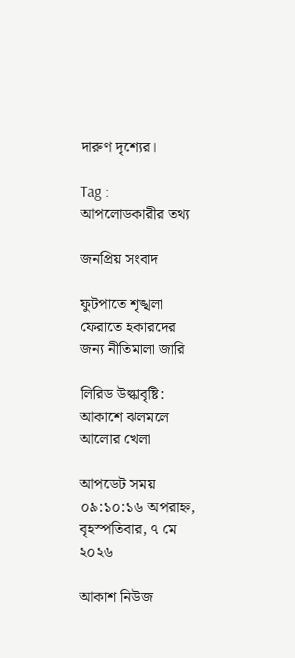দারুণ দৃশ্যের।

Tag :
আপলোডকারীর তথ্য

জনপ্রিয় সংবাদ

ফুটপাতে শৃঙ্খলা ফেরাতে হকারদের জন্য নীতিমালা জারি

লিরিড উল্কাবৃষ্টি: আকাশে ঝলমলে আলোর খেলা

আপডেট সময় ০৯:১০:১৬ অপরাহ্ন, বৃহস্পতিবার, ৭ মে ২০২৬

আকাশ নিউজ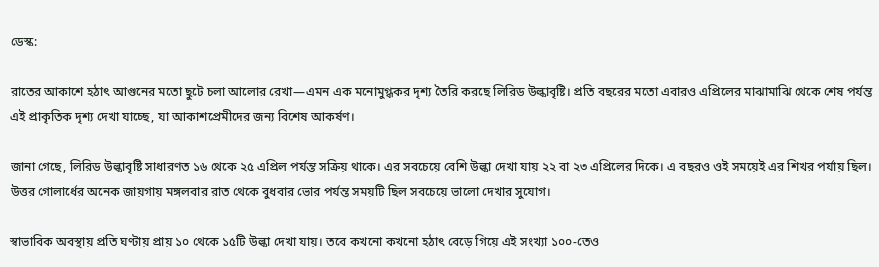ডেস্ক:

রাতের আকাশে হঠাৎ আগুনের মতো ছুটে চলা আলোর রেখা—এমন এক মনোমুগ্ধকর দৃশ্য তৈরি করছে লিরিড উল্কাবৃষ্টি। প্রতি বছরের মতো এবারও এপ্রিলের মাঝামাঝি থেকে শেষ পর্যন্ত এই প্রাকৃতিক দৃশ্য দেখা যাচ্ছে, যা আকাশপ্রেমীদের জন্য বিশেষ আকর্ষণ।

জানা গেছে, লিরিড উল্কাবৃষ্টি সাধারণত ১৬ থেকে ২৫ এপ্রিল পর্যন্ত সক্রিয় থাকে। এর সবচেয়ে বেশি উল্কা দেখা যায় ২২ বা ২৩ এপ্রিলের দিকে। এ বছরও ওই সময়েই এর শিখর পর্যায় ছিল। উত্তর গোলার্ধের অনেক জায়গায় মঙ্গলবার রাত থেকে বুধবার ভোর পর্যন্ত সময়টি ছিল সবচেয়ে ভালো দেখার সুযোগ।

স্বাভাবিক অবস্থায় প্রতি ঘণ্টায় প্রায় ১০ থেকে ১৫টি উল্কা দেখা যায়। তবে কখনো কখনো হঠাৎ বেড়ে গিয়ে এই সংখ্যা ১০০-তেও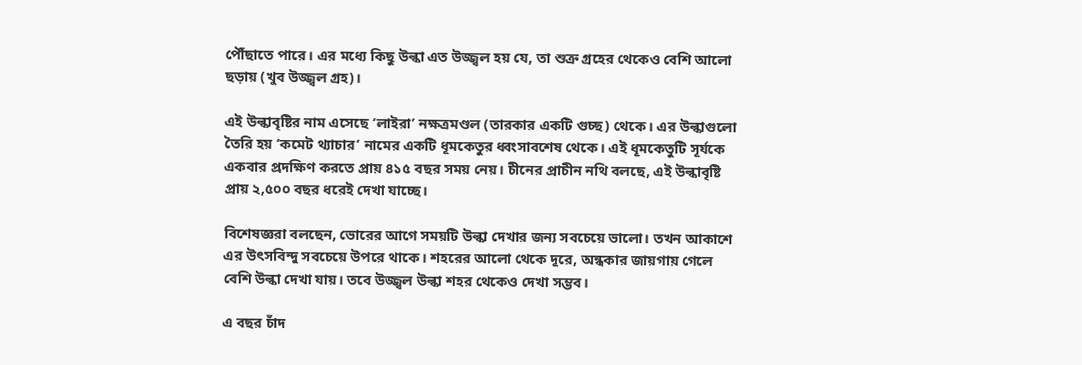পৌঁছাতে পারে। এর মধ্যে কিছু উল্কা এত উজ্জ্বল হয় যে, তা শুক্র গ্রহের থেকেও বেশি আলো ছড়ায় (খুব উজ্জ্বল গ্রহ)।

এই উল্কাবৃষ্টির নাম এসেছে ‘লাইরা’ নক্ষত্রমণ্ডল (তারকার একটি গুচ্ছ) থেকে। এর উল্কাগুলো তৈরি হয় ‘কমেট থ্যাচার’ নামের একটি ধূমকেতুর ধ্বংসাবশেষ থেকে। এই ধূমকেতুটি সূর্যকে একবার প্রদক্ষিণ করতে প্রায় ৪১৫ বছর সময় নেয়। চীনের প্রাচীন নথি বলছে, এই উল্কাবৃষ্টি প্রায় ২,৫০০ বছর ধরেই দেখা যাচ্ছে।

বিশেষজ্ঞরা বলছেন, ভোরের আগে সময়টি উল্কা দেখার জন্য সবচেয়ে ভালো। তখন আকাশে এর উৎসবিন্দু সবচেয়ে উপরে থাকে। শহরের আলো থেকে দূরে, অন্ধকার জায়গায় গেলে বেশি উল্কা দেখা যায়। তবে উজ্জ্বল উল্কা শহর থেকেও দেখা সম্ভব।

এ বছর চাঁদ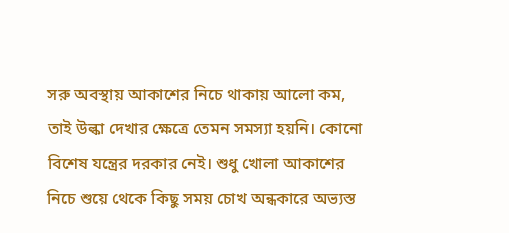সরু অবস্থায় আকাশের নিচে থাকায় আলো কম, তাই উল্কা দেখার ক্ষেত্রে তেমন সমস্যা হয়নি। কোনো বিশেষ যন্ত্রের দরকার নেই। শুধু খোলা আকাশের নিচে শুয়ে থেকে কিছু সময় চোখ অন্ধকারে অভ্যস্ত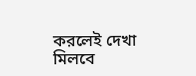করলেই দেখা মিলবে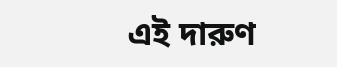এই দারুণ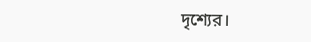দৃশ্যের।